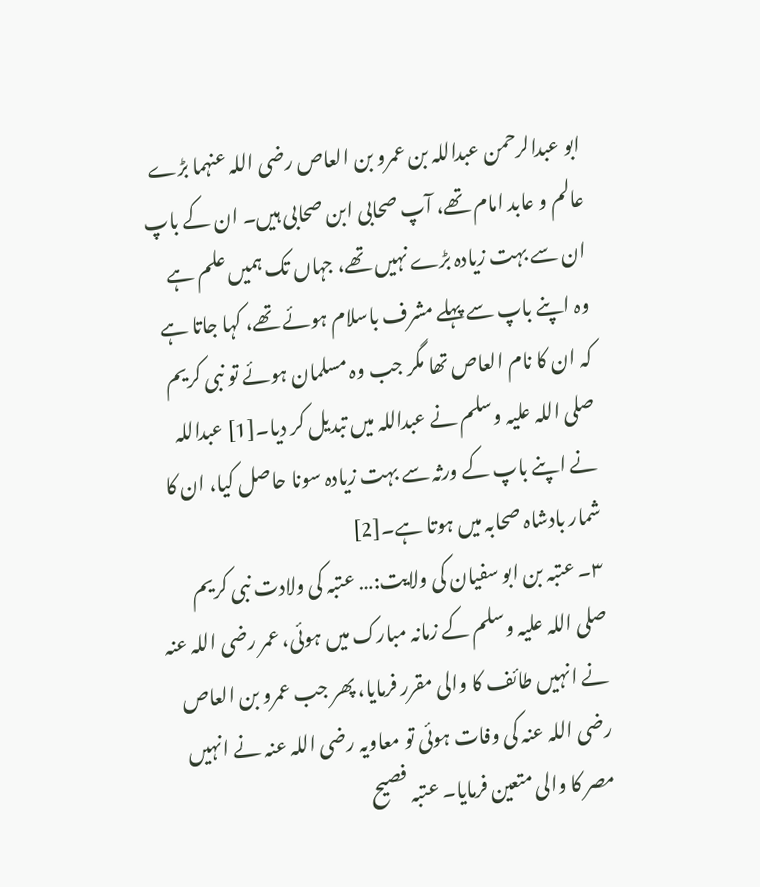ابو عبدالرحمن عبداللہ بن عمرو بن العاص رضی اللہ عنہما بڑے عالم و عابد امام تھے، آپ صحابی ابن صحابی ہیں۔ ان کے باپ ان سے بہت زیادہ بڑے نہیں تھے، جہاں تک ہمیں علم ہے وہ اپنے باپ سے پہلے مشرف باسلام ہوئے تھے، کہا جاتا ہے کہ ان کا نام العاص تھا مگر جب وہ مسلمان ہوئے تو نبی کریم صلی اللہ علیہ وسلم نے عبداللہ میں تبدیل کر دیا۔[1] عبداللہ نے اپنے باپ کے ورثہ سے بہت زیادہ سونا حاصل کیا، ان کا شمار بادشاہ صحابہ میں ہوتا ہے۔[2]
۳۔ عتبہ بن ابو سفیان کی ولایت:… عتبہ کی ولادت نبی کریم صلی اللہ علیہ وسلم کے زمانہ مبارک میں ہوئی، عمر رضی اللہ عنہ نے انہیں طائف کا والی مقرر فرمایا، پھر جب عمرو بن العاص رضی اللہ عنہ کی وفات ہوئی تو معاویہ رضی اللہ عنہ نے انہیں مصر کا والی متعین فرمایا۔ عتبہ فصیح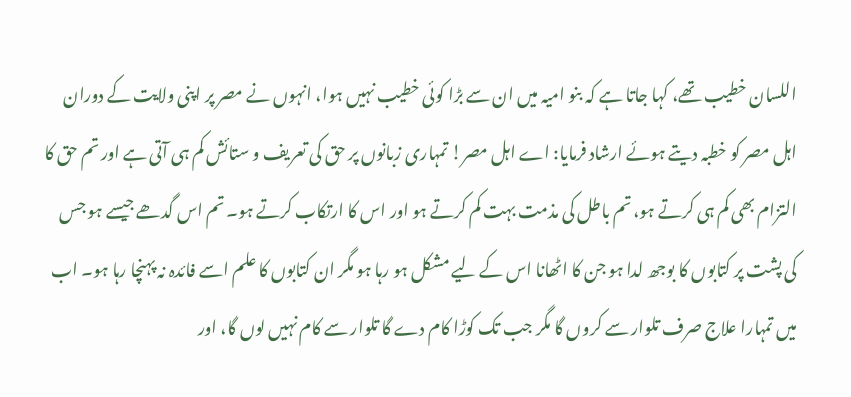اللسان خطیب تھے، کہا جاتا ہے کہ بنو امیہ میں ان سے بڑا کوئی خطیب نہیں ہوا، انہوں نے مصر پر اپنی ولایت کے دوران اہل مصر کو خطبہ دیتے ہوئے ارشاد فرمایا: اے اہل مصر! تمہاری زبانوں پر حق کی تعریف و ستائش کم ہی آتی ہے اور تم حق کا التزام بھی کم ہی کرتے ہو، تم باطل کی مذمت بہت کم کرتے ہو اور اس کا ارتکاب کرتے ہو۔ تم اس گدھے جیسے ہو جس کی پشت پر کتابوں کا بوجھ لدا ہو جن کا اٹھانا اس کے لیے مشکل ہو رہا ہو مگر ان کتابوں کا علم اسے فائدہ نہ پہنچا رہا ہو۔ اب میں تمہارا علاج صرف تلوار سے کروں گا مگر جب تک کوڑا کام دے گا تلوار سے کام نہیں لوں گا، اور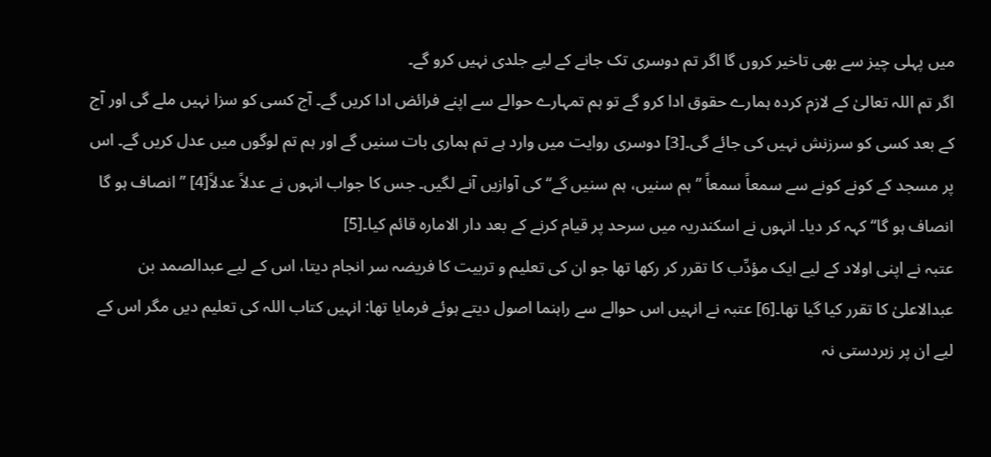میں پہلی چیز سے بھی تاخیر کروں گا اگر تم دوسری تک جانے کے لیے جلدی نہیں کرو گے۔
اگر تم اللہ تعالیٰ کے لازم کردہ ہمارے حقوق ادا کرو گے تو ہم تمہارے حوالے سے اپنے فرائض ادا کریں گے۔ آج کسی کو سزا نہیں ملے گی اور آج کے بعد کسی کو سرزنش نہیں کی جائے گی۔[3] دوسری روایت میں وارد ہے تم ہماری بات سنیں گے اور ہم تم لوگوں میں عدل کریں گے۔ اس پر مسجد کے کونے کونے سے سمعاً سمعاً ’’ہم سنیں، ہم سنیں گے‘‘ کی آوازیں آنے لگیں۔ جس کا جواب انہوں نے عدلاً عدلاً[4] ’’انصاف ہو گا انصاف ہو گا‘‘ کہہ کر دیا۔ انہوں نے اسکندریہ میں سرحد پر قیام کرنے کے بعد دار الامارہ قائم کیا۔[5]
عتبہ نے اپنی اولاد کے لیے ایک مؤدِّب کا تقرر کر رکھا تھا جو ان کی تعلیم و تربیت کا فریضہ سر انجام دیتا، اس کے لیے عبدالصمد بن عبدالاعلیٰ کا تقرر کیا گیا تھا۔[6] عتبہ نے انہیں اس حوالے سے راہنما اصول دیتے ہوئے فرمایا تھا: انہیں کتاب اللہ کی تعلیم دیں مگر اس کے لیے ان پر زبردستی نہ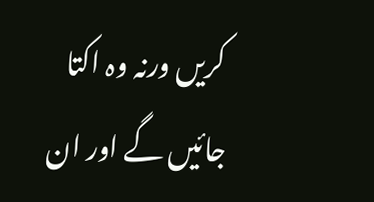کریں ورنہ وہ اکتا جائیں گے اور ان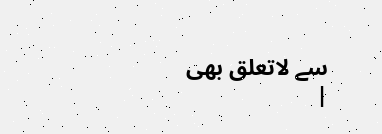سے لاتعلق بھی
|